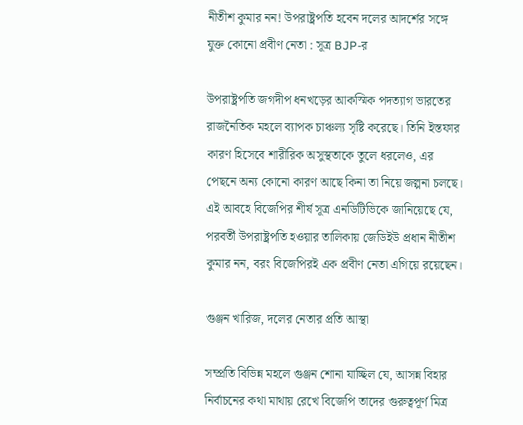নীতীশ কুমার নন! উপরাষ্ট্রপতি হবেন দলের আদর্শের সঙ্গে যুক্ত কোনো প্রবীণ নেতা : সূত্র BJP-র

উপরাষ্ট্রপতি জগদীপ ধনখড়ের আকস্মিক পদত্যাগ ভারতের রাজনৈতিক মহলে ব্যাপক চাঞ্চল্য সৃষ্টি করেছে। তিনি ইস্তফার কারণ হিসেবে শারীরিক অসুস্থতাকে তুলে ধরলেও, এর পেছনে অন্য কোনো কারণ আছে কিনা তা নিয়ে জল্পনা চলছে। এই আবহে বিজেপির শীর্ষ সূত্র এনডিটিভিকে জানিয়েছে যে, পরবর্তী উপরাষ্ট্রপতি হওয়ার তালিকায় জেডিইউ প্রধান নীতীশ কুমার নন, বরং বিজেপিরই এক প্রবীণ নেতা এগিয়ে রয়েছেন।

গুঞ্জন খারিজ, দলের নেতার প্রতি আস্থা

সম্প্রতি বিভিন্ন মহলে গুঞ্জন শোনা যাচ্ছিল যে, আসন্ন বিহার নির্বাচনের কথা মাথায় রেখে বিজেপি তাদের গুরুত্বপূর্ণ মিত্র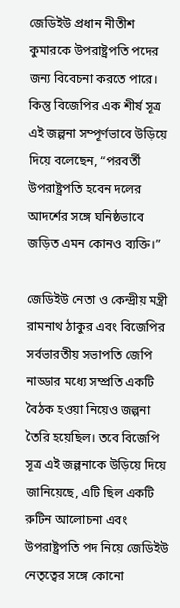জেডিইউ প্রধান নীতীশ কুমারকে উপরাষ্ট্রপতি পদের জন্য বিবেচনা করতে পারে। কিন্তু বিজেপির এক শীর্ষ সূত্র এই জল্পনা সম্পূর্ণভাবে উড়িয়ে দিয়ে বলেছেন, “পরবর্তী উপরাষ্ট্রপতি হবেন দলের আদর্শের সঙ্গে ঘনিষ্ঠভাবে জড়িত এমন কোনও ব্যক্তি।”

জেডিইউ নেতা ও কেন্দ্রীয় মন্ত্রী রামনাথ ঠাকুর এবং বিজেপির সর্বভারতীয় সভাপতি জেপি নাড্ডার মধ্যে সম্প্রতি একটি বৈঠক হওয়া নিয়েও জল্পনা তৈরি হয়েছিল। তবে বিজেপি সূত্র এই জল্পনাকে উড়িয়ে দিয়ে জানিয়েছে, এটি ছিল একটি রুটিন আলোচনা এবং উপরাষ্ট্রপতি পদ নিয়ে জেডিইউ নেতৃত্বের সঙ্গে কোনো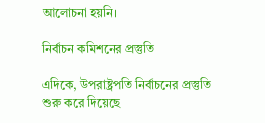আলোচনা হয়নি।

নির্বাচন কমিশনের প্রস্তুতি

এদিকে, উপরাষ্ট্রপতি নির্বাচনের প্রস্তুতি শুরু করে দিয়েছে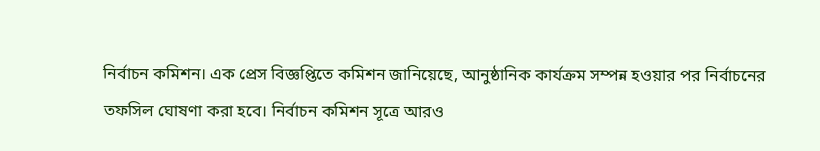নির্বাচন কমিশন। এক প্রেস বিজ্ঞপ্তিতে কমিশন জানিয়েছে, আনুষ্ঠানিক কার্যক্রম সম্পন্ন হওয়ার পর নির্বাচনের তফসিল ঘোষণা করা হবে। নির্বাচন কমিশন সূত্রে আরও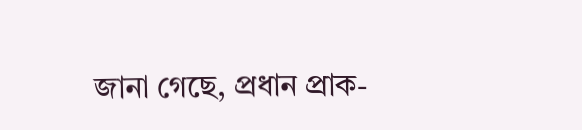জানা গেছে, প্রধান প্রাক-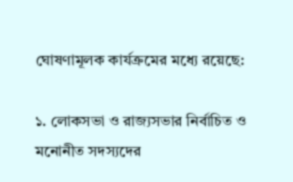ঘোষণামূলক কার্যক্রমের মধ্যে রয়েছে:

১. লোকসভা ও রাজ্যসভার নির্বাচিত ও মনোনীত সদস্যদের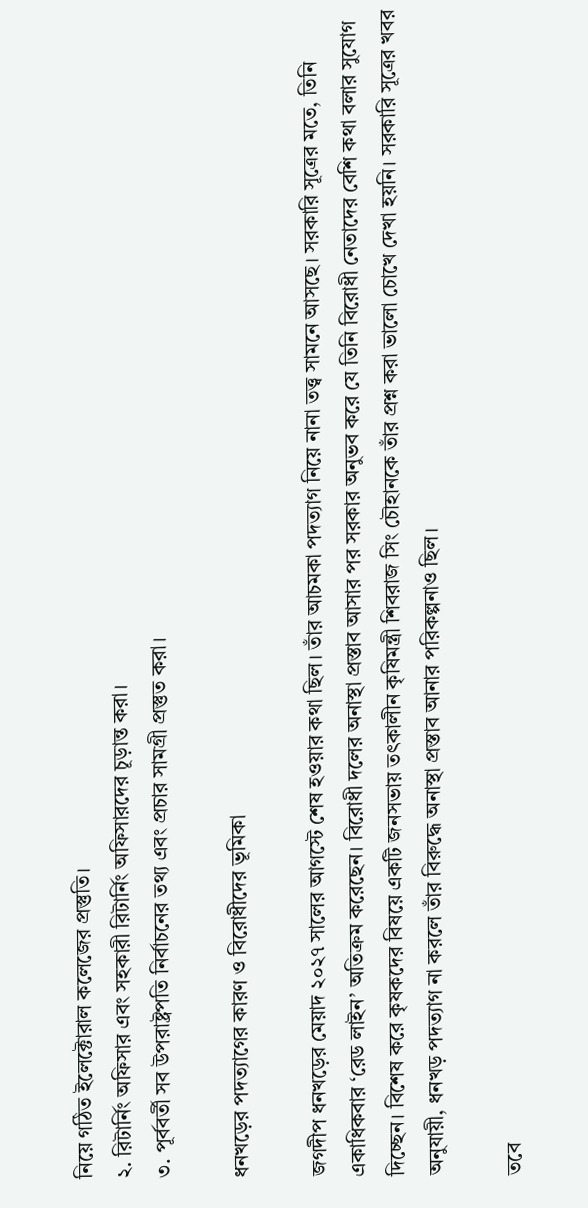নিয়ে গঠিত ইলেক্টোরাল কলেজের প্রস্তুতি।
২. রিটার্নিং অফিসার এবং সহকারী রিটার্নিং অফিসারদের চূড়ান্ত করা।
৩. পূর্ববর্তী সব উপরাষ্ট্রপতি নির্বাচনের তথ্য এবং প্রচার সামগ্রী প্রস্তুত করা।

ধনখড়ের পদত্যাগের কারণ ও বিরোধীদের ভূমিকা

জগদীপ ধনখড়ের মেয়াদ ২০২৭ সালের আগস্টে শেষ হওয়ার কথা ছিল। তাঁর আচমকা পদত্যাগ নিয়ে নানা তত্ত্ব সামনে আসছে। সরকারি সূত্রের মতে, তিনি একাধিকবার ‘রেড লাইন’ অতিক্রম করেছেন। বিরোধী দলের অনাস্থা প্রস্তাব আসার পর সরকার অনুভব করে যে তিনি বিরোধী নেতাদের বেশি কথা বলার সুযোগ দিচ্ছেন। বিশেষ করে কৃষকদের বিষয়ে একটি জনসভায় তৎকালীন কৃষিমন্ত্রী শিবরাজ সিং চৌহানকে তাঁর প্রশ্ন করা ভালো চোখে দেখা হয়নি। সরকারি সূত্রের খবর অনুযায়ী, ধনখড় পদত্যাগ না করলে তাঁর বিরুদ্ধে অনাস্থা প্রস্তাব আনার পরিকল্পনাও ছিল।

তবে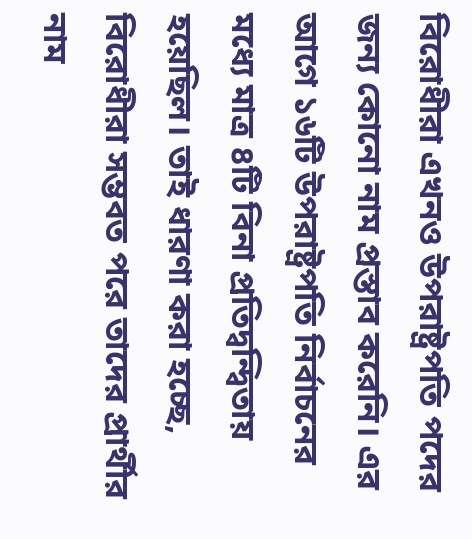বিরোধীরা এখনও উপরাষ্ট্রপতি পদের জন্য কোনো নাম প্রস্তাব করেনি। এর আগে ১৬টি উপরাষ্ট্রপতি নির্বাচনের মধ্যে মাত্র ৪টি বিনা প্রতিদ্বন্দ্বিতায় হয়েছিল। তাই ধারণা করা হচ্ছে, বিরোধীরা সম্ভবত পরে তাদের প্রার্থীর নাম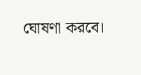ঘোষণা করবে।